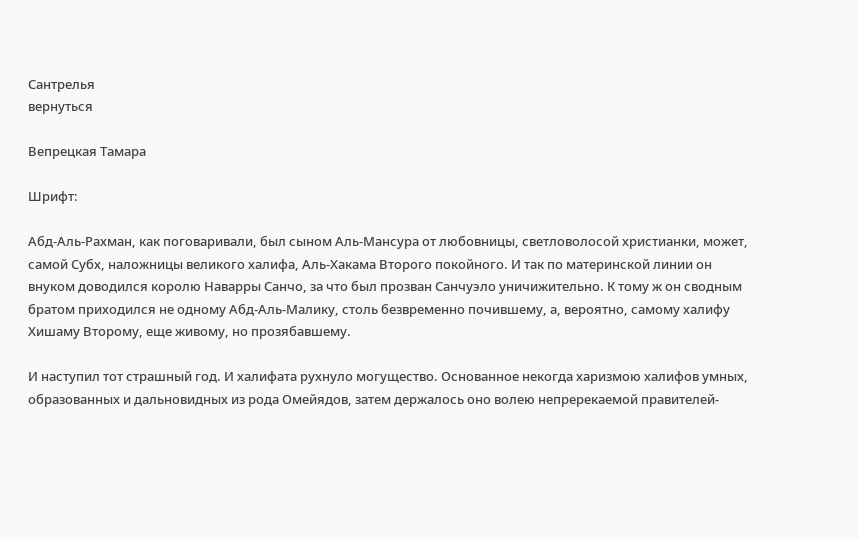Сантрелья
вернуться

Вепрецкая Тамара

Шрифт:

Абд-Аль-Рахман, как поговаривали, был сыном Аль-Мансура от любовницы, светловолосой христианки, может, самой Субх, наложницы великого халифа, Аль-Хакама Второго покойного. И так по материнской линии он внуком доводился королю Наварры Санчо, за что был прозван Санчуэло уничижительно. К тому ж он сводным братом приходился не одному Абд-Аль-Малику, столь безвременно почившему, а, вероятно, самому халифу Хишаму Второму, еще живому, но прозябавшему.

И наступил тот страшный год. И халифата рухнуло могущество. Основанное некогда харизмою халифов умных, образованных и дальновидных из рода Омейядов, затем держалось оно волею непререкаемой правителей-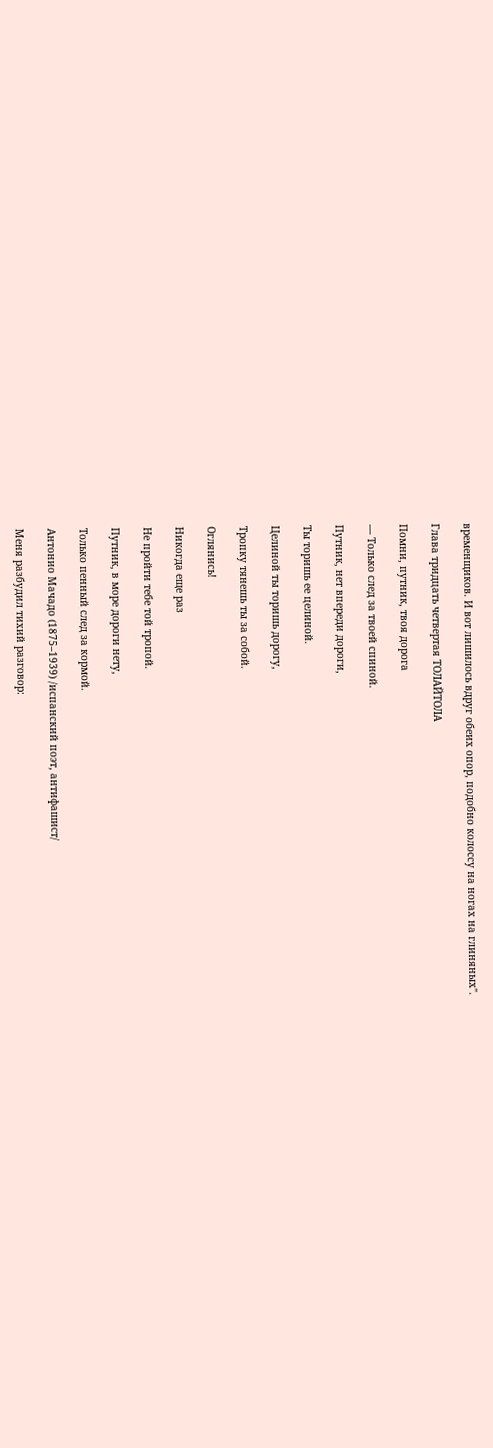временщиков. И вот лишилось вдруг обеих опор, подобно колоссу на ногах на глиняных".

Глава тридцать четвертая ТОЛАЙТОЛА

Помни, путник, твоя дорога

— Только след за твоей спиной.

Путник, нет впереди дороги,

Ты торишь ее целиной.

Целиной ты торишь дорогу,

Тропку тянешь ты за собой.

Оглянись!

Никогда еще раз

Не пройти тебе той тропой.

Путник, в море дороги нету,

Только пенный след за кормой.

Антонио Мачадо (1875–1939) /испанский поэт, антифашист/

Меня разбудил тихий разговор: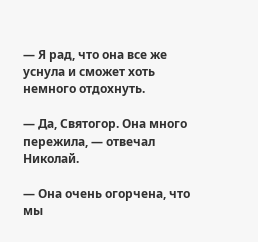— Я рад, что она все же уснула и сможет хоть немного отдохнуть.

— Да, Святогор. Она много пережила, — отвечал Николай.

— Она очень огорчена, что мы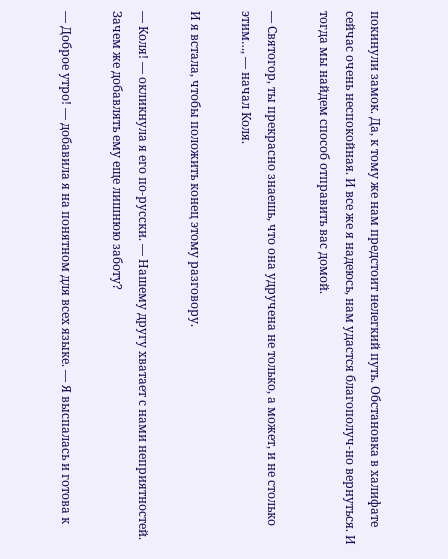покинули замок. Да, к тому же нам предстоит нелегкий путь. Обстановка в халифате сейчас очень неспокойная. И все же я надеюсь, нам удастся благополуч-но вернуться. И тогда мы найдем способ отправить вас домой.

— Святогор, ты прекрасно знаешь, что она удручена не только, а может, и не столько этим…, — начал Коля.

И я встала, чтобы положить конец этому разговору.

— Коля! — окликнула я его по-русски. — Нашему другу хватает с нами неприятностей. Зачем же добавлять ему еще лишнюю заботу?

— Доброе утро! — добавила я на понятном для всех языке. — Я выспалась и готова к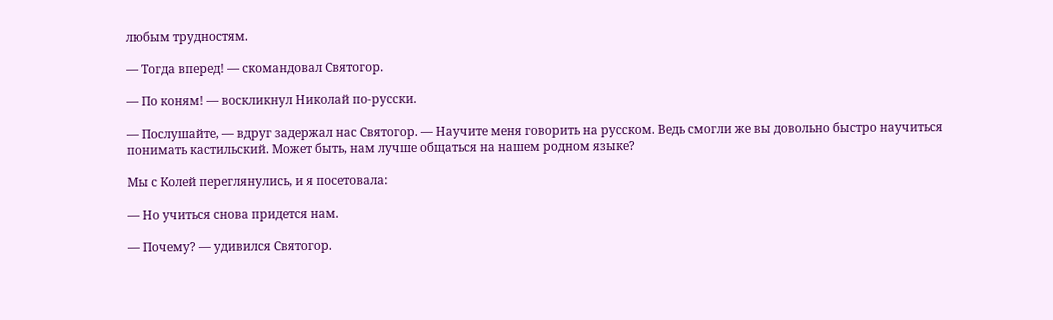любым трудностям.

— Тогда вперед! — скомандовал Святогор.

— По коням! — воскликнул Николай по-русски.

— Послушайте, — вдруг задержал нас Святогор. — Научите меня говорить на русском. Ведь смогли же вы довольно быстро научиться понимать кастильский. Может быть, нам лучше общаться на нашем родном языке?

Мы с Колей переглянулись, и я посетовала:

— Но учиться снова придется нам.

— Почему? — удивился Святогор.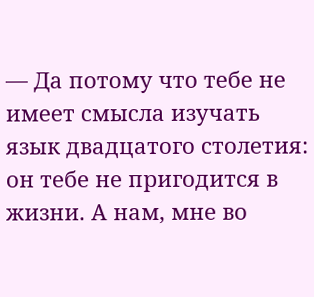— Да потому что тебе не имеет смысла изучать язык двадцатого столетия: он тебе не пригодится в жизни. А нам, мне во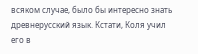всяком случае, было бы интересно знать древнерусский язык. Кстати, Коля учил его в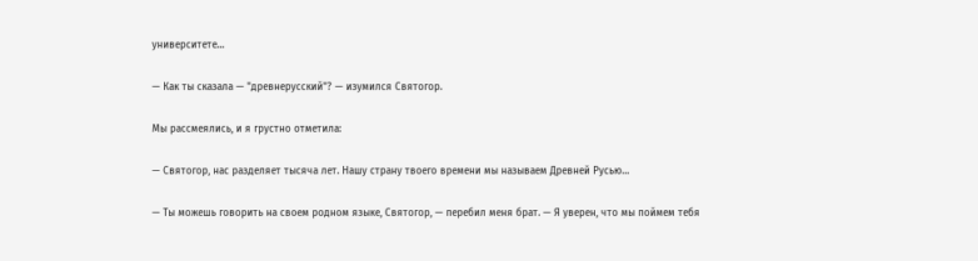университете…

— Как ты сказала — "древнерусский"? — изумился Святогор.

Мы рассмеялись, и я грустно отметила:

— Святогор, нас разделяет тысяча лет. Нашу страну твоего времени мы называем Древней Русью…

— Ты можешь говорить на своем родном языке, Святогор, — перебил меня брат. — Я уверен, что мы поймем тебя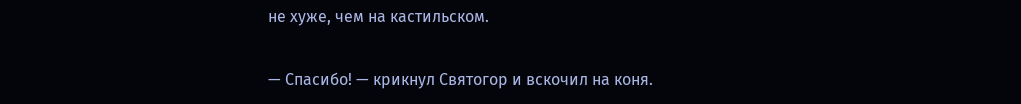не хуже, чем на кастильском.

— Спасибо! — крикнул Святогор и вскочил на коня.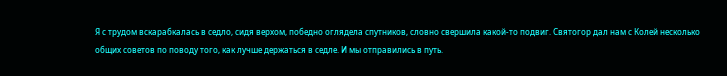Я с трудом вскарабкалась в седло, сидя верхом, победно оглядела спутников, словно свершила какой-то подвиг. Святогор дал нам с Колей несколько общих советов по поводу того, как лучше держаться в седле. И мы отправились в путь.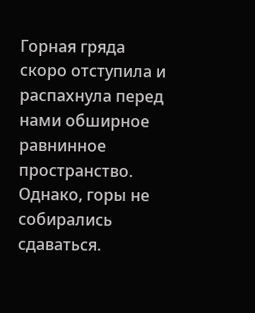Горная гряда скоро отступила и распахнула перед нами обширное равнинное пространство. Однако, горы не собирались сдаваться.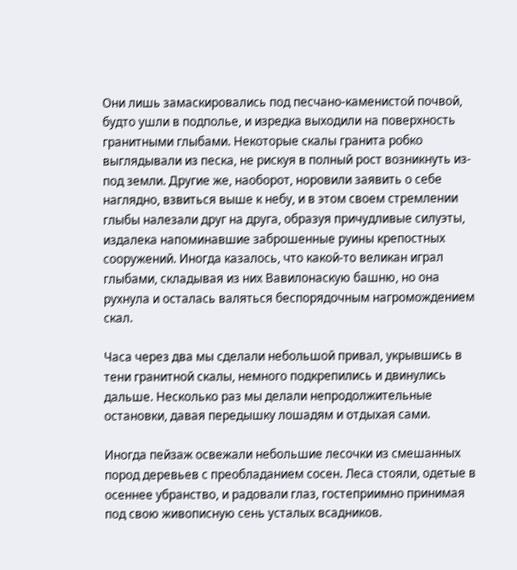Они лишь замаскировались под песчано-каменистой почвой, будто ушли в подполье, и изредка выходили на поверхность гранитными глыбами. Некоторые скалы гранита робко выглядывали из песка, не рискуя в полный рост возникнуть из-под земли. Другие же, наоборот, норовили заявить о себе наглядно, взвиться выше к небу, и в этом своем стремлении глыбы налезали друг на друга, образуя причудливые силуэты, издалека напоминавшие заброшенные руины крепостных сооружений. Иногда казалось, что какой-то великан играл глыбами, складывая из них Вавилонаскую башню, но она рухнула и осталась валяться беспорядочным нагромождением скал.

Часа через два мы сделали небольшой привал, укрывшись в тени гранитной скалы, немного подкрепились и двинулись дальше. Несколько раз мы делали непродолжительные остановки, давая передышку лошадям и отдыхая сами.

Иногда пейзаж освежали небольшие лесочки из смешанных пород деревьев с преобладанием сосен. Леса стояли, одетые в осеннее убранство, и радовали глаз, гостеприимно принимая под свою живописную сень усталых всадников.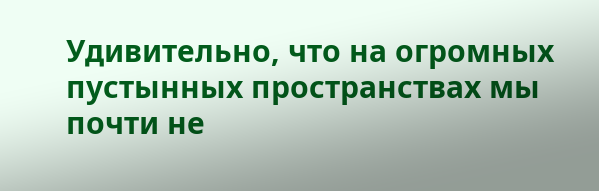Удивительно, что на огромных пустынных пространствах мы почти не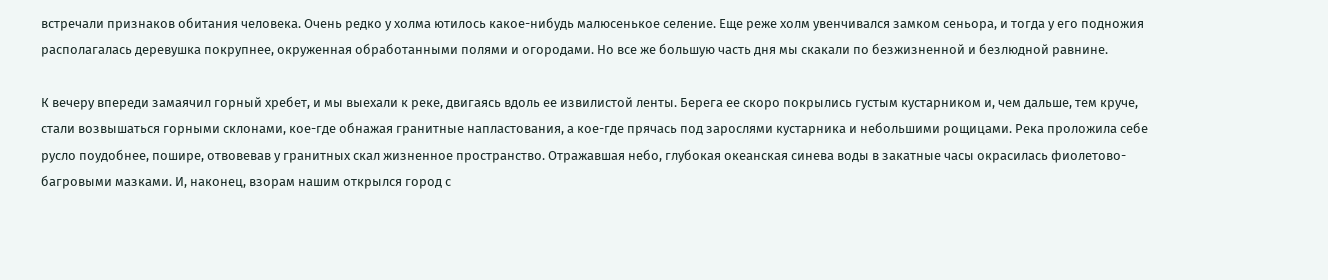встречали признаков обитания человека. Очень редко у холма ютилось какое-нибудь малюсенькое селение. Еще реже холм увенчивался замком сеньора, и тогда у его подножия располагалась деревушка покрупнее, окруженная обработанными полями и огородами. Но все же большую часть дня мы скакали по безжизненной и безлюдной равнине.

К вечеру впереди замаячил горный хребет, и мы выехали к реке, двигаясь вдоль ее извилистой ленты. Берега ее скоро покрылись густым кустарником и, чем дальше, тем круче, стали возвышаться горными склонами, кое-где обнажая гранитные напластования, а кое-где прячась под зарослями кустарника и небольшими рощицами. Река проложила себе русло поудобнее, пошире, отвовевав у гранитных скал жизненное пространство. Отражавшая небо, глубокая океанская синева воды в закатные часы окрасилась фиолетово-багровыми мазками. И, наконец, взорам нашим открылся город с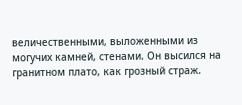величественными, выложенными из могучих камней, стенами. Он высился на гранитном плато, как грозный страж.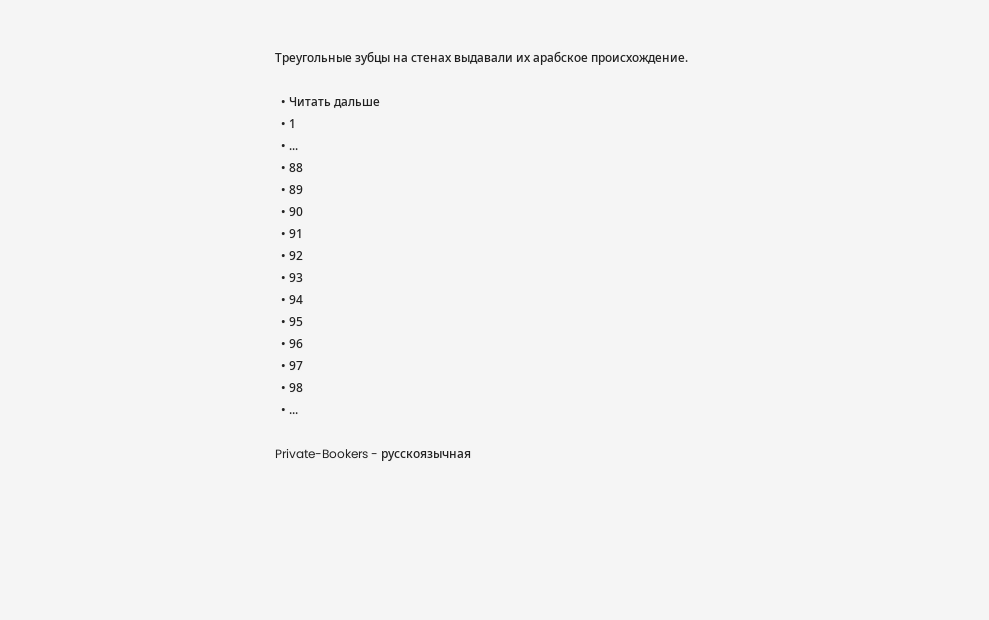Треугольные зубцы на стенах выдавали их арабское происхождение.

  • Читать дальше
  • 1
  • ...
  • 88
  • 89
  • 90
  • 91
  • 92
  • 93
  • 94
  • 95
  • 96
  • 97
  • 98
  • ...

Private-Bookers - русскоязычная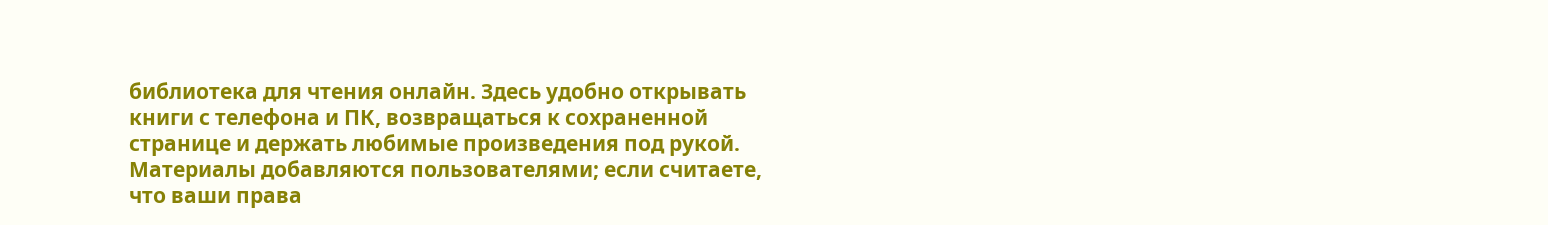библиотека для чтения онлайн. Здесь удобно открывать книги с телефона и ПК, возвращаться к сохраненной странице и держать любимые произведения под рукой. Материалы добавляются пользователями; если считаете, что ваши права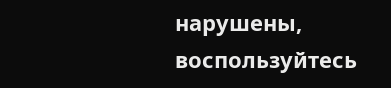нарушены, воспользуйтесь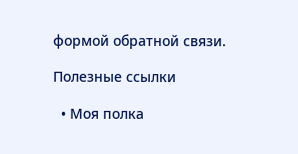формой обратной связи.

Полезные ссылки

  • Моя полка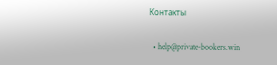Контакты

  • help@private-bookers.win